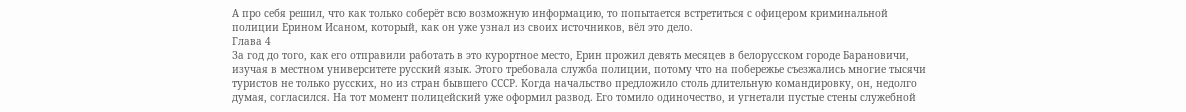А про себя решил, что как только соберёт всю возможную информацию, то попытается встретиться с офицером криминальной полиции Ерином Исаном, который, как он уже узнал из своих источников, вёл это дело.
Глава 4
За год до того, как его отправили работать в это курортное место, Ерин прожил девять месяцев в белорусском городе Барановичи, изучая в местном университете русский язык. Этого требовала служба полиции, потому что на побережье съезжались многие тысячи туристов не только русских, но из стран бывшего СССР. Когда начальство предложило столь длительную командировку, он, недолго думая, согласился. На тот момент полицейский уже оформил развод. Его томило одиночество, и угнетали пустые стены служебной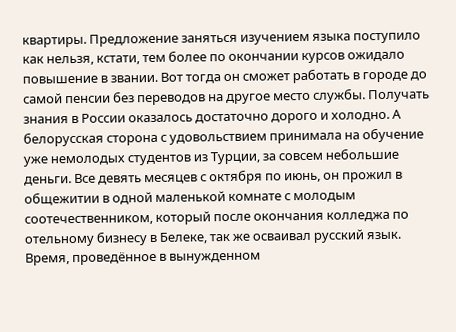квартиры. Предложение заняться изучением языка поступило как нельзя, кстати, тем более по окончании курсов ожидало повышение в звании. Вот тогда он сможет работать в городе до самой пенсии без переводов на другое место службы. Получать знания в России оказалось достаточно дорого и холодно. А белорусская сторона с удовольствием принимала на обучение уже немолодых студентов из Турции, за совсем небольшие деньги. Все девять месяцев с октября по июнь, он прожил в общежитии в одной маленькой комнате с молодым соотечественником, который после окончания колледжа по отельному бизнесу в Белеке, так же осваивал русский язык. Время, проведённое в вынужденном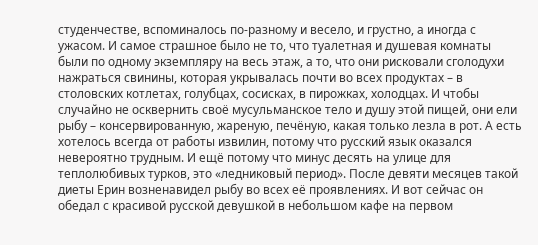студенчестве, вспоминалось по-разному и весело, и грустно, а иногда с ужасом. И самое страшное было не то, что туалетная и душевая комнаты были по одному экземпляру на весь этаж, а то, что они рисковали сголодухи нажраться свинины, которая укрывалась почти во всех продуктах – в столовских котлетах, голубцах, сосисках, в пирожках, холодцах. И чтобы случайно не осквернить своё мусульманское тело и душу этой пищей, они ели рыбу – консервированную, жареную, печёную, какая только лезла в рот. А есть хотелось всегда от работы извилин, потому что русский язык оказался невероятно трудным. И ещё потому что минус десять на улице для теплолюбивых турков, это «ледниковый период». После девяти месяцев такой диеты Ерин возненавидел рыбу во всех её проявлениях. И вот сейчас он обедал с красивой русской девушкой в небольшом кафе на первом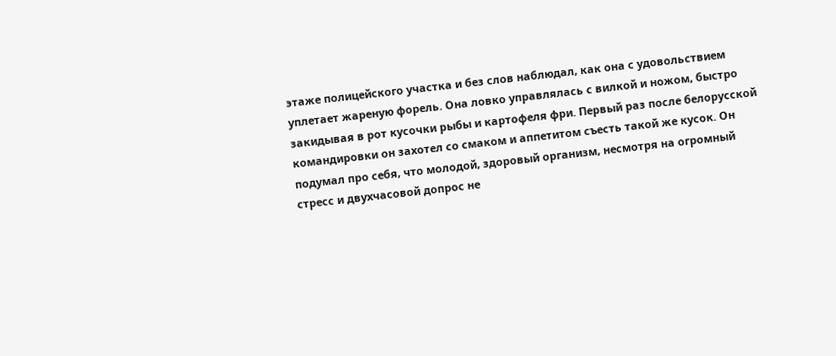этаже полицейского участка и без слов наблюдал, как она с удовольствием уплетает жареную форель. Она ловко управлялась с вилкой и ножом, быстро закидывая в рот кусочки рыбы и картофеля фри. Первый раз после белорусской командировки он захотел со смаком и аппетитом съесть такой же кусок. Он подумал про себя, что молодой, здоровый организм, несмотря на огромный стресс и двухчасовой допрос не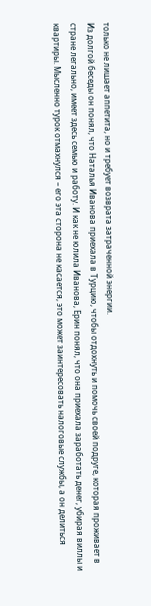только не лишает аппетита, но и требует возврата затраченной энергии.
Из долгой беседы он понял, что Наталья Иванова приехала в Турцию, чтобы отдохнуть и помочь своей подруге, которая проживает в стране легально, имеет здесь семью и работу. И как не юлила Иванова, Ерин понял, что она приехала заработать денег, убирая виллы и квартиры. Мысленно турок отмахнулся – его эта сторона не касается, это может заинтересовать налоговые службы, а он делиться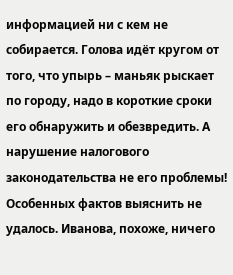информацией ни с кем не собирается. Голова идёт кругом от того, что упырь – маньяк рыскает по городу, надо в короткие сроки его обнаружить и обезвредить. А нарушение налогового законодательства не его проблемы! Особенных фактов выяснить не удалось. Иванова, похоже, ничего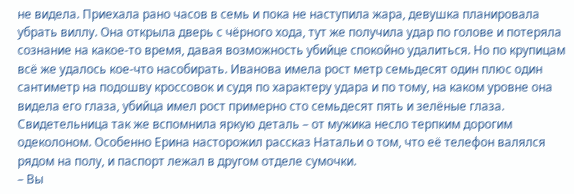не видела. Приехала рано часов в семь и пока не наступила жара, девушка планировала убрать виллу. Она открыла дверь с чёрного хода, тут же получила удар по голове и потеряла сознание на какое-то время, давая возможность убийце спокойно удалиться. Но по крупицам всё же удалось кое-что насобирать. Иванова имела рост метр семьдесят один плюс один сантиметр на подошву кроссовок и судя по характеру удара и по тому, на каком уровне она видела его глаза, убийца имел рост примерно сто семьдесят пять и зелёные глаза. Свидетельница так же вспомнила яркую деталь – от мужика несло терпким дорогим одеколоном. Особенно Ерина насторожил рассказ Натальи о том, что её телефон валялся рядом на полу, и паспорт лежал в другом отделе сумочки.
– Вы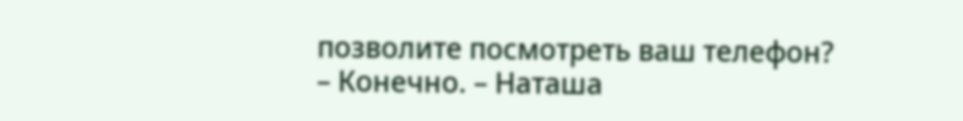позволите посмотреть ваш телефон?
– Конечно. – Наташа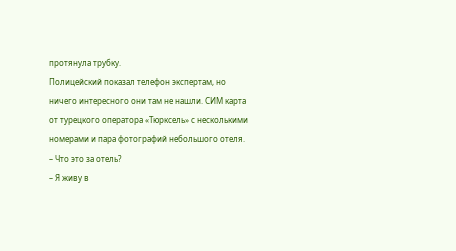протянула трубку.
Полицейский показал телефон экспертам, но ничего интересного они там не нашли. СИМ карта от турецкого оператора «Тюрксель» с несколькими номерами и пара фотографий небольшого отеля.
– Что это за отель?
– Я живу в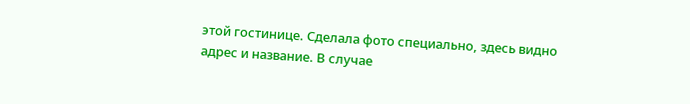этой гостинице. Сделала фото специально, здесь видно адрес и название. В случае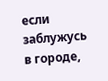если заблужусь в городе,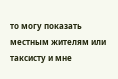то могу показать местным жителям или таксисту и мне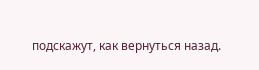подскажут, как вернуться назад.